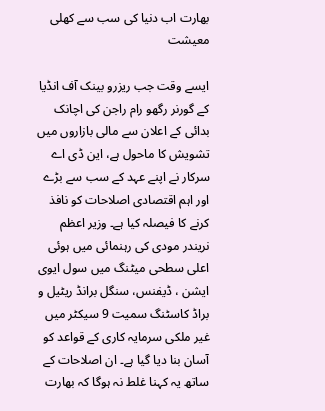بھارت اب دنیا کی سب سے کھلی معیشت

ایسے وقت جب ریزرو بینک آف انڈیا کے گورنر رگھو رام راجن کی اچانک بدائی کے اعلان سے مالی بازاروں میں تشویش کا ماحول ہے، این ڈی اے سرکار نے اپنے عہد کے سب سے بڑے اور اہم اقتصادی اصلاحات کو نافذ کرنے کا فیصلہ کیا ہے۔ وزیر اعظم نریندر مودی کی رہنمائی میں ہوئی اعلی سطحی میٹنگ میں سول ایوی ایشن ، ڈیفنس، سنگل برانڈ ریٹیل و براڈ کاسٹنگ سمیت 9 سیکٹر میں غیر ملکی سرمایہ کاری کے قواعد کو آسان بنا دیا گیا ہے۔ ان اصلاحات کے ساتھ یہ کہنا غلط نہ ہوگا کہ بھارت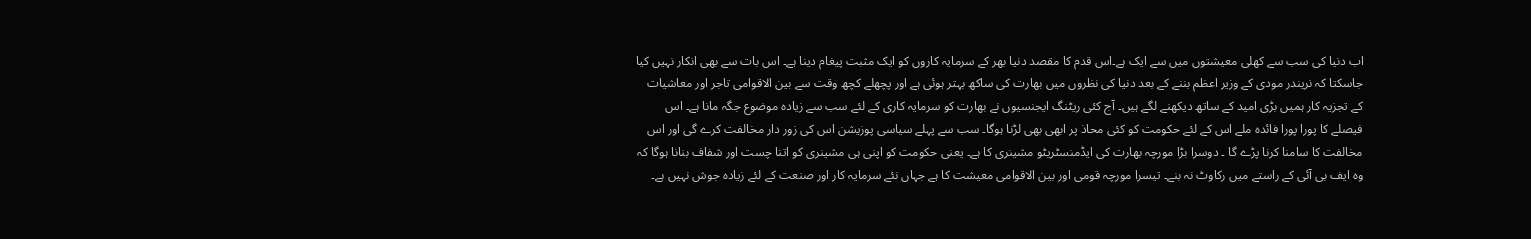اب دنیا کی سب سے کھلی معیشتوں میں سے ایک ہے۔اس قدم کا مقصد دنیا بھر کے سرمایہ کاروں کو ایک مثبت پیغام دینا ہے۔ اس بات سے بھی انکار نہیں کیا جاسکتا کہ نریندر مودی کے وزیر اعظم بننے کے بعد دنیا کی نظروں میں بھارت کی ساکھ بہتر ہوئی ہے اور پچھلے کچھ وقت سے بین الاقوامی تاجر اور معاشیات کے تجزیہ کار ہمیں بڑی امید کے ساتھ دیکھنے لگے ہیں۔ آج کئی ریٹنگ ایجنسیوں نے بھارت کو سرمایہ کاری کے لئے سب سے زیادہ موضوع جگہ مانا ہے۔ اس فیصلے کا پورا پورا فائدہ ملے اس کے لئے حکومت کو کئی محاذ پر ابھی بھی لڑنا ہوگا۔ سب سے پہلے سیاسی پوزیشن اس کی زور دار مخالفت کرے گی اور اس مخالفت کا سامنا کرنا پڑے گا ۔ دوسرا بڑا مورچہ بھارت کی ایڈمنسٹریٹو مشینری کا ہے۔ یعنی حکومت کو اپنی ہی مشینری کو اتنا چست اور شفاف بنانا ہوگا کہ وہ ایف بی آئی کے راستے میں رکاوٹ نہ بنے۔ تیسرا مورچہ قومی اور بین الاقوامی معیشت کا ہے جہاں نئے سرمایہ کار اور صنعت کے لئے زیادہ جوش نہیں ہے۔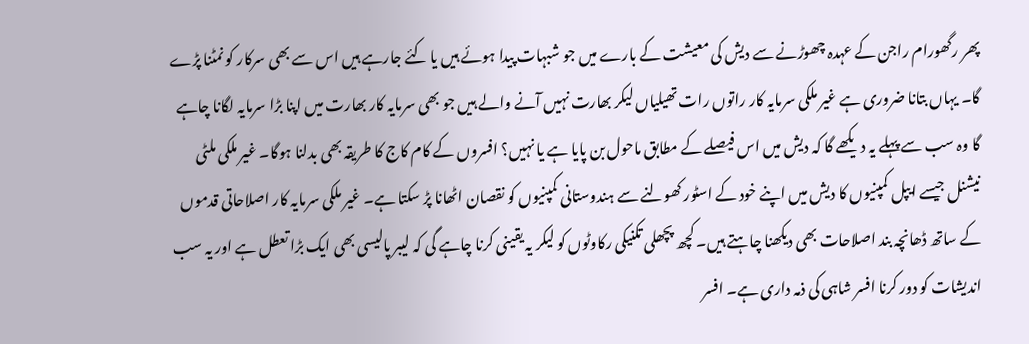پھر رگھورام راجن کے عہدہ چھوڑنے سے دیش کی معیشت کے بارے میں جو شبہات پیدا ہوئے ہیں یا کئے جارہے ہیں اس سے بھی سرکار کو نمٹنا پڑے گا۔ یہاں بتانا ضروری ہے غیر ملکی سرمایہ کار راتوں رات تھیلیاں لیکر بھارت نہیں آنے والے ہیں جو بھی سرمایہ کار بھارت میں اپنا بڑا سرمایہ لگانا چاہے گا وہ سب سے پہلے یہ دیکھے گا کہ دیش میں اس فیصلے کے مطابق ماحول بن پایا ہے یا نہیں؟ افسروں کے کام کاج کا طریقہ بھی بدلنا ہوگا۔ غیر ملکی ملٹی نیشنل جیسے ایپل کمپنیوں کا دیش میں اپنے خود کے اسٹور کھولنے سے ہندوستانی کمپنیوں کو نقصان اٹھانا پڑ سکتا ہے۔ غیر ملکی سرمایہ کار اصلاحاتی قدموں کے ساتھ ڈھانچہ بند اصلاحات بھی دیکھنا چاہتے ہیں۔ کچھ پچھلی تکنیکی رکاوٹوں کو لیکر یہ یقینی کرنا چاہے گی کہ لیبر پالیسی بھی ایک بڑا تعطل ہے اور یہ سب اندیشات کو دور کرنا افسر شاہی کی ذمہ داری ہے۔ افسر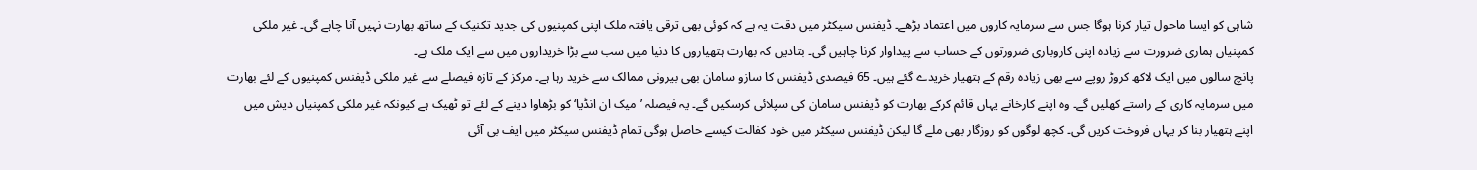شاہی کو ایسا ماحول تیار کرنا ہوگا جس سے سرمایہ کاروں میں اعتماد بڑھے۔ ڈیفنس سیکٹر میں دقت یہ ہے کہ کوئی بھی ترقی یافتہ ملک اپنی کمپنیوں کی جدید تکنیک کے ساتھ بھارت نہیں آنا چاہے گی۔ غیر ملکی کمپنیاں ہماری ضرورت سے زیادہ اپنی کاروباری ضرورتوں کے حساب سے پیداوار کرنا چاہیں گی۔ بتادیں کہ بھارت ہتھیاروں کا دنیا میں سب سے بڑا خریداروں میں سے ایک ملک ہے۔
پانچ سالوں میں ایک لاکھ کروڑ روپے سے بھی زیادہ رقم کے ہتھیار خریدے گئے ہیں۔ 65 فیصدی ڈیفنس کا سازو سامان بھی بیرونی ممالک سے خرید رہا ہے۔ مرکز کے تازہ فیصلے سے غیر ملکی ڈیفنس کمپنیوں کے لئے بھارت میں سرمایہ کاری کے راستے کھلیں گے۔ وہ اپنے کارخانے یہاں قائم کرکے بھارت کو ڈیفنس سامان کی سپلائی کرسکیں گے۔ یہ فیصلہ ’میک ان انڈیا‘ کو بڑھاوا دینے کے لئے تو ٹھیک ہے کیونکہ غیر ملکی کمپنیاں دیش میں اپنے ہتھیار بنا کر یہاں فروخت کریں گی۔ کچھ لوگوں کو روزگار بھی ملے گا لیکن ڈیفنس سیکٹر میں خود کفالت کیسے حاصل ہوگی تمام ڈیفنس سیکٹر میں ایف بی آئی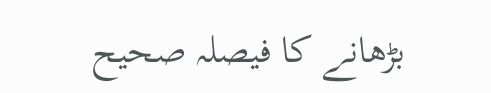بڑھانے کا فیصلہ صحیح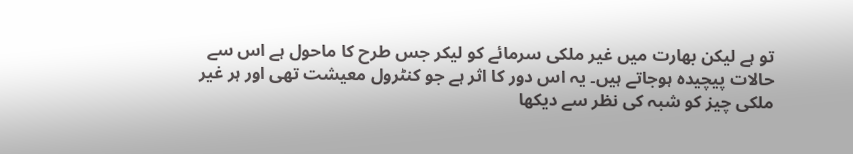تو ہے لیکن بھارت میں غیر ملکی سرمائے کو لیکر جس طرح کا ماحول ہے اس سے حالات پیچیدہ ہوجاتے ہیں۔ یہ اس دور کا اثر ہے جو کنٹرول معیشت تھی اور ہر غیر ملکی چیز کو شبہ کی نظر سے دیکھا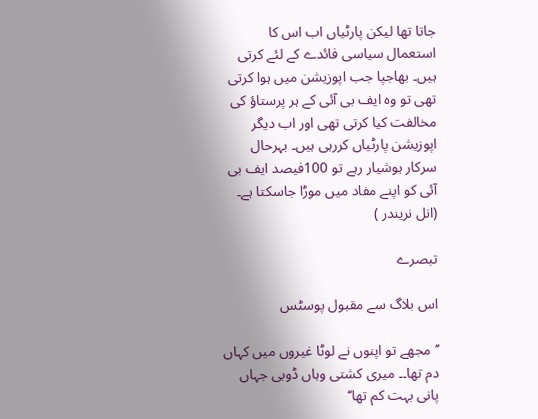جاتا تھا لیکن پارٹیاں اب اس کا استعمال سیاسی فائدے کے لئے کرتی ہیں۔ بھاجپا جب اپوزیشن میں ہوا کرتی تھی تو وہ ایف بی آئی کے ہر پرستاؤ کی مخالفت کیا کرتی تھی اور اب دیگر اپوزیشن پارٹیاں کررہی ہیں۔ بہرحال سرکار ہوشیار رہے تو 100فیصد ایف بی آئی کو اپنے مفاد میں موڑا جاسکتا ہے۔
(انل نریندر )

تبصرے

اس بلاگ سے مقبول پوسٹس

’’مجھے تو اپنوں نے لوٹا غیروں میں کہاں دم تھا۔۔ میری کشتی وہاں ڈوبی جہاں پانی بہت کم تھا‘‘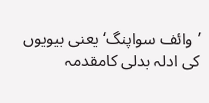’وائف سواپنگ‘ یعنی بیویوں کی ادلہ بدلی کامقدمہ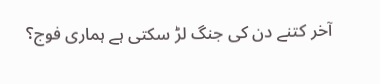آخر کتنے دن کی جنگ لڑ سکتی ہے ہماری فوج؟